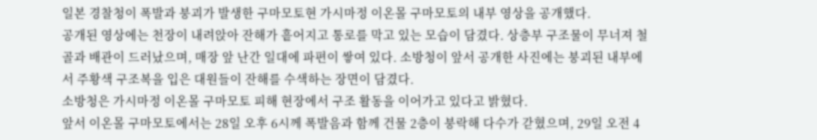일본 경찰청이 폭발과 붕괴가 발생한 구마모토현 가시마정 이온몰 구마모토의 내부 영상을 공개했다.
공개된 영상에는 천장이 내려앉아 잔해가 흩어지고 통로를 막고 있는 모습이 담겼다. 상층부 구조물이 무너져 철골과 배관이 드러났으며, 매장 앞 난간 일대에 파편이 쌓여 있다. 소방청이 앞서 공개한 사진에는 붕괴된 내부에서 주황색 구조복을 입은 대원들이 잔해를 수색하는 장면이 담겼다.
소방청은 가시마정 이온몰 구마모토 피해 현장에서 구조 활동을 이어가고 있다고 밝혔다.
앞서 이온몰 구마모토에서는 28일 오후 6시께 폭발음과 함께 건물 2층이 붕락해 다수가 갇혔으며, 29일 오전 4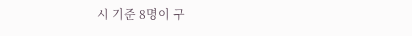시 기준 8명이 구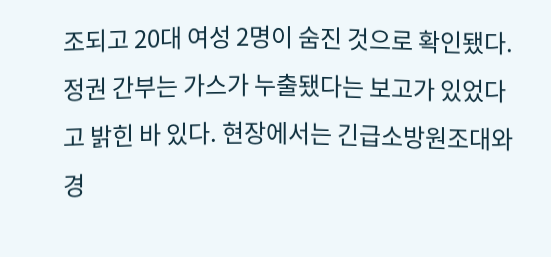조되고 20대 여성 2명이 숨진 것으로 확인됐다. 정권 간부는 가스가 누출됐다는 보고가 있었다고 밝힌 바 있다. 현장에서는 긴급소방원조대와 경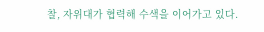찰, 자위대가 협력해 수색을 이어가고 있다.